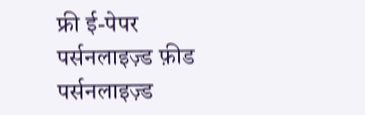फ्री ई-पेपर
पर्सनलाइज़्ड फ़ीड
पर्सनलाइज़्ड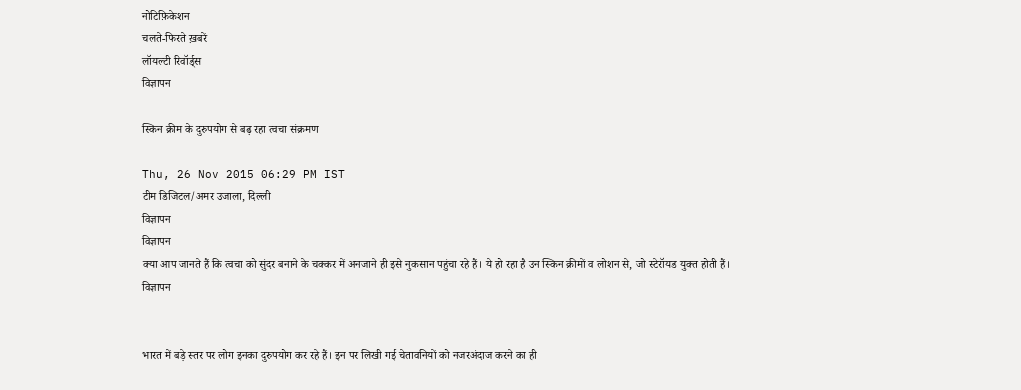नोटिफ़िकेशन
चलते-फिरते ख़बरें
लॉयल्टी रिवॉर्ड्स
विज्ञापन

स्किन क्रीम के दुरुपयोग से बढ़ रहा त्वचा संक्रमण

Thu, 26 Nov 2015 06:29 PM IST
टीम डिजिटल/अमर उजाला, दिल्ली
विज्ञापन
विज्ञापन
क्या आप जानते हैं कि त्वचा को सुंदर बनाने के चक्कर में अनजाने ही इसे नुकसान पहुंचा रहे हैं। ये हो रहा है उन स्किन क्रीमों व लोशन से, जो स्टेरॉयड युक्त होती हैं।
विज्ञापन


भारत में बड़े स्तर पर लोग इनका दुरुपयोग कर रहे हैं। इन पर लिखी गई चेतावनियों को नजरअंदाज करने का ही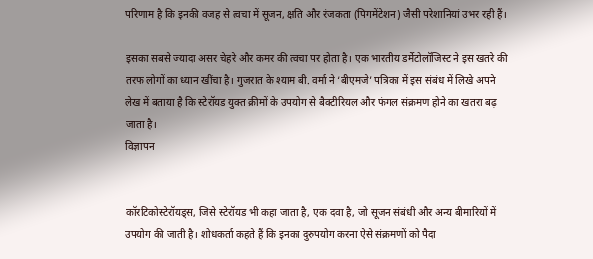परिणाम है कि इनकी वजह से त्वचा में सूजन, क्षति और रंजकता (पिगमेंटेशन) जैसी परेशानियां उभर रही हैं।

इसका सबसे ज्यादा असर चेहरे और कमर की त्वचा पर होता है। एक भारतीय डर्मेटोलॉजिस्ट ने इस खतरे की तरफ लोगों का ध्यान खींचा है। गुजरात के श्याम बी. वर्मा ने ‘बीएमजे’ पत्रिका में इस संबंध में लिखे अपने लेख में बताया है कि स्टेरॉयड युक्त क्रीमों के उपयोग से बैक्टीरियल और फंगल संक्रमण होने का खतरा बढ़ जाता है।
विज्ञापन


कॉरटिकोस्टेरॉयड्स, जिसे स्टेरॉयड भी कहा जाता है, एक दवा है, जो सूजन संबंधी और अन्य बीमारियों में उपयोग की जाती है। शोधकर्ता कहते हैं कि इनका दुरुपयोग करना ऐसे संक्रमणों को पैदा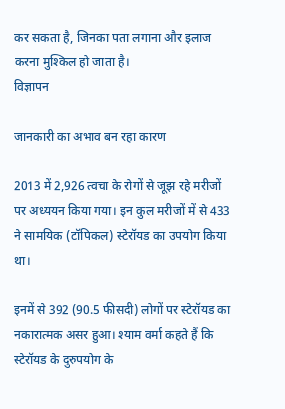कर सकता है, जिनका पता लगाना और इलाज करना मुश्किल हो जाता है।
विज्ञापन

जानकारी का अभाव बन रहा कारण

2013 में 2,926 त्वचा के रोगों से जूझ रहे मरीजों पर अध्ययन किया गया। इन कुल मरीजों में से 433 ने सामयिक (टॉपिकल) स्टेरॉयड का उपयोग किया था।

इनमें से 392 (90.5 फीसदी) लोगों पर स्टेरॉयड का नकारात्मक असर हुआ। श्याम वर्मा कहते हैं कि स्टेरॉयड के दुरुपयोग के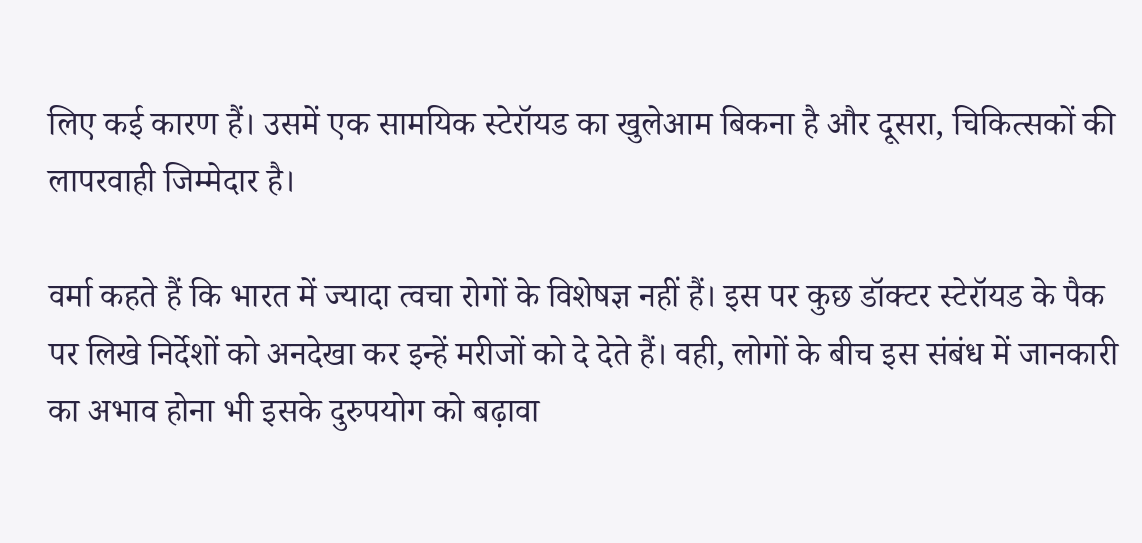लिए कई कारण हैं। उसमें एक सामयिक स्टेरॉयड का खुलेआम बिकना है और दूसरा, चिकित्सकों की लापरवाही जिम्मेदार है।

वर्मा कहते हैं कि भारत में ज्यादा त्वचा रोगों के विशेषज्ञ नहीं हैं। इस पर कुछ डॉक्टर स्टेरॉयड के पैक पर लिखे निर्देशों को अनदेखा कर इन्हें मरीजों को दे देते हैं। वही, लोगों के बीच इस संबंध में जानकारी का अभाव होना भी इसके दुरुपयोग को बढ़ावा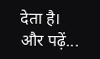देता है।
और पढ़ें...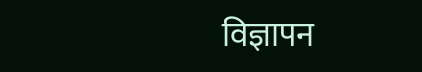विज्ञापन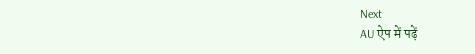Next
AU ऐप में पढ़ें